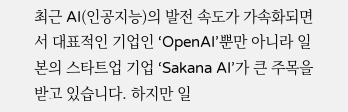최근 AI(인공지능)의 발전 속도가 가속화되면서 대표적인 기업인 ‘OpenAI’뿐만 아니라 일본의 스타트업 기업 ‘Sakana AI’가 큰 주목을 받고 있습니다. 하지만 일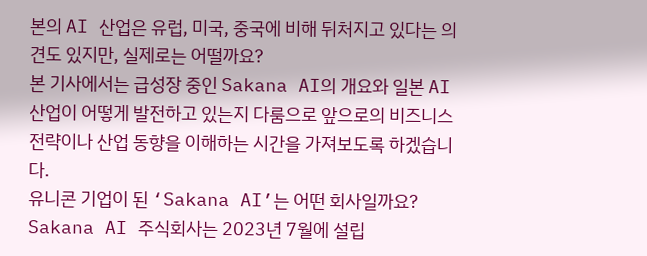본의 AI 산업은 유럽, 미국, 중국에 비해 뒤처지고 있다는 의견도 있지만, 실제로는 어떨까요?
본 기사에서는 급성장 중인 Sakana AI의 개요와 일본 AI 산업이 어떻게 발전하고 있는지 다룸으로 앞으로의 비즈니스 전략이나 산업 동향을 이해하는 시간을 가져보도록 하겠습니다.
유니콘 기업이 된 ‘Sakana AI’는 어떤 회사일까요?
Sakana AI 주식회사는 2023년 7월에 설립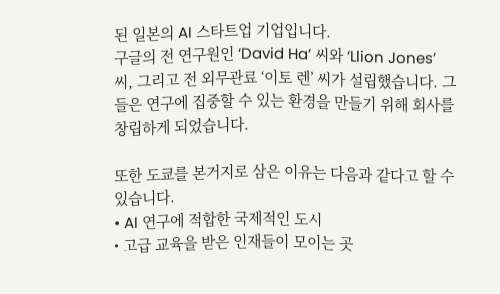된 일본의 AI 스타트업 기업입니다.
구글의 전 연구원인 ‘David Ha’ 씨와 ‘Llion Jones’ 씨, 그리고 전 외무관료 ‘이토 렌’ 씨가 설립했습니다. 그들은 연구에 집중할 수 있는 환경을 만들기 위해 회사를 창립하게 되었습니다.

또한 도쿄를 본거지로 삼은 이유는 다음과 같다고 할 수 있습니다.
• AI 연구에 적합한 국제적인 도시
• 고급 교육을 받은 인재들이 모이는 곳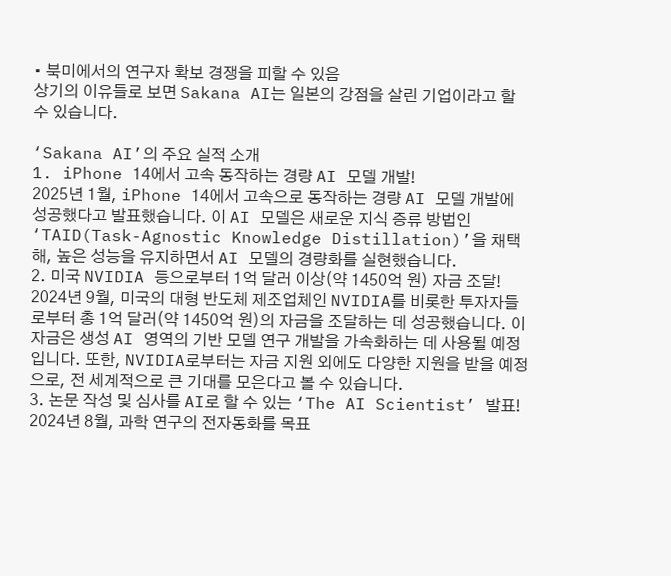• 북미에서의 연구자 확보 경쟁을 피할 수 있음
상기의 이유들로 보면 Sakana AI는 일본의 강점을 살린 기업이라고 할 수 있습니다.

‘Sakana AI’의 주요 실적 소개
1. iPhone 14에서 고속 동작하는 경량 AI 모델 개발!
2025년 1월, iPhone 14에서 고속으로 동작하는 경량 AI 모델 개발에 성공했다고 발표했습니다. 이 AI 모델은 새로운 지식 증류 방법인 ‘TAID(Task-Agnostic Knowledge Distillation)’을 채택해, 높은 성능을 유지하면서 AI 모델의 경량화를 실현했습니다.
2. 미국 NVIDIA 등으로부터 1억 달러 이상(약 1450억 원) 자금 조달!
2024년 9월, 미국의 대형 반도체 제조업체인 NVIDIA를 비롯한 투자자들로부터 총 1억 달러(약 1450억 원)의 자금을 조달하는 데 성공했습니다. 이 자금은 생성 AI 영역의 기반 모델 연구 개발을 가속화하는 데 사용될 예정입니다. 또한, NVIDIA로부터는 자금 지원 외에도 다양한 지원을 받을 예정으로, 전 세계적으로 큰 기대를 모은다고 볼 수 있습니다.
3. 논문 작성 및 심사를 AI로 할 수 있는 ‘The AI Scientist’ 발표!
2024년 8월, 과학 연구의 전자동화를 목표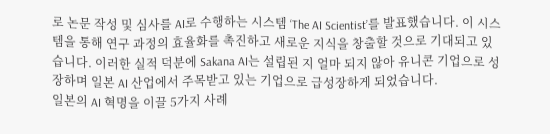로 논문 작성 및 심사를 AI로 수행하는 시스템 ‘The AI Scientist’를 발표했습니다. 이 시스템을 통해 연구 과정의 효율화를 촉진하고 새로운 지식을 창출할 것으로 기대되고 있습니다. 이러한 실적 덕분에 Sakana AI는 설립된 지 얼마 되지 않아 유니콘 기업으로 성장하며 일본 AI 산업에서 주목받고 있는 기업으로 급성장하게 되었습니다.
일본의 AI 혁명을 이끌 5가지 사례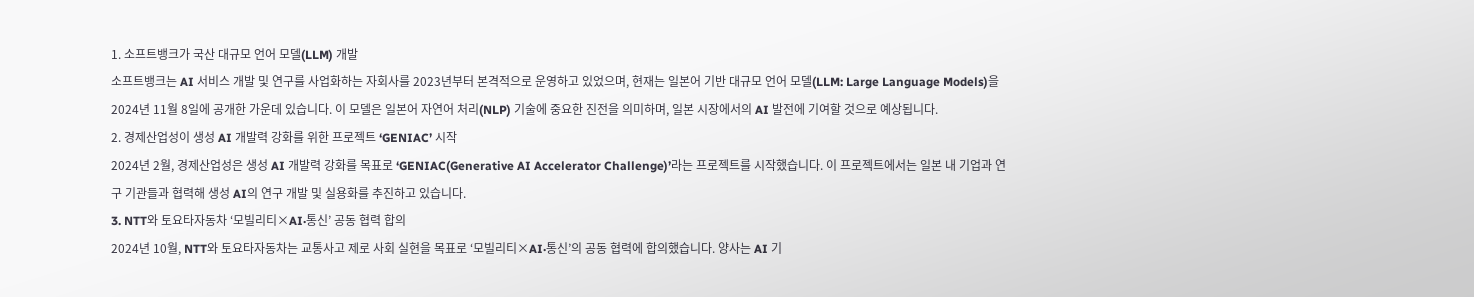1. 소프트뱅크가 국산 대규모 언어 모델(LLM) 개발
소프트뱅크는 AI 서비스 개발 및 연구를 사업화하는 자회사를 2023년부터 본격적으로 운영하고 있었으며, 현재는 일본어 기반 대규모 언어 모델(LLM: Large Language Models)을 2024년 11월 8일에 공개한 가운데 있습니다. 이 모델은 일본어 자연어 처리(NLP) 기술에 중요한 진전을 의미하며, 일본 시장에서의 AI 발전에 기여할 것으로 예상됩니다.
2. 경제산업성이 생성 AI 개발력 강화를 위한 프로젝트 ‘GENIAC’ 시작
2024년 2월, 경제산업성은 생성 AI 개발력 강화를 목표로 ‘GENIAC(Generative AI Accelerator Challenge)’라는 프로젝트를 시작했습니다. 이 프로젝트에서는 일본 내 기업과 연구 기관들과 협력해 생성 AI의 연구 개발 및 실용화를 추진하고 있습니다.
3. NTT와 토요타자동차 ‘모빌리티×AI·통신’ 공동 협력 합의
2024년 10월, NTT와 토요타자동차는 교통사고 제로 사회 실현을 목표로 ‘모빌리티×AI·통신’의 공동 협력에 합의했습니다. 양사는 AI 기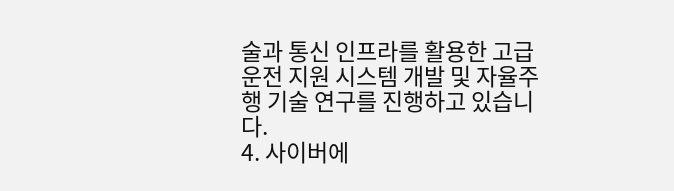술과 통신 인프라를 활용한 고급 운전 지원 시스템 개발 및 자율주행 기술 연구를 진행하고 있습니다.
4. 사이버에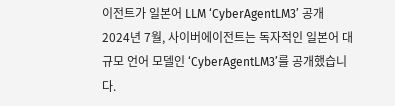이전트가 일본어 LLM ‘CyberAgentLM3’ 공개
2024년 7월, 사이버에이전트는 독자적인 일본어 대규모 언어 모델인 ‘CyberAgentLM3’를 공개했습니다.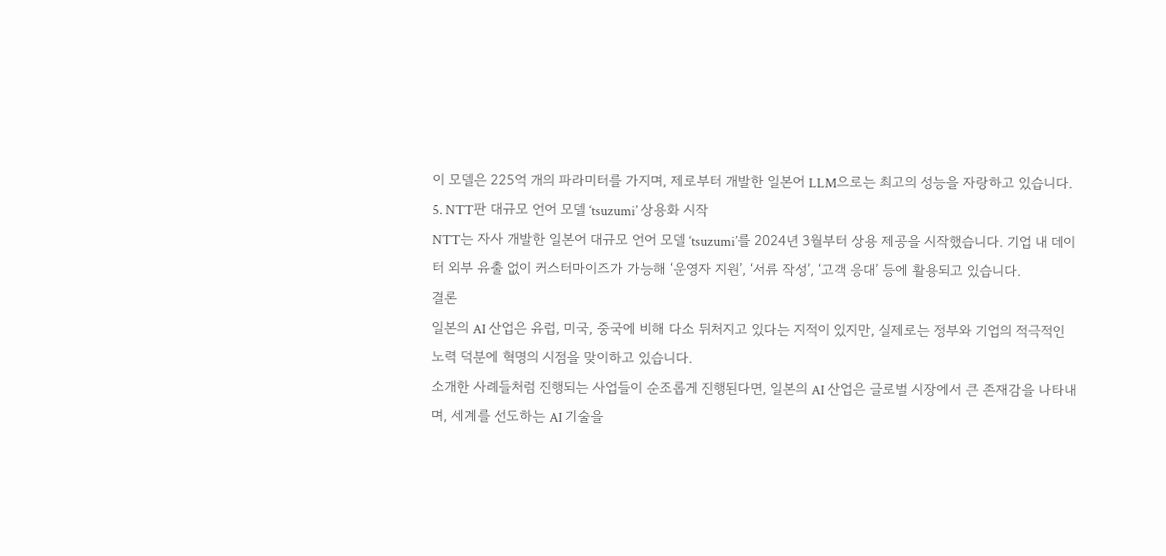이 모델은 225억 개의 파라미터를 가지며, 제로부터 개발한 일본어 LLM으로는 최고의 성능을 자랑하고 있습니다.
5. NTT판 대규모 언어 모델 ‘tsuzumi’ 상용화 시작
NTT는 자사 개발한 일본어 대규모 언어 모델 ‘tsuzumi’를 2024년 3월부터 상용 제공을 시작했습니다. 기업 내 데이터 외부 유출 없이 커스터마이즈가 가능해 ‘운영자 지원’, ‘서류 작성’, ‘고객 응대’ 등에 활용되고 있습니다.
결론
일본의 AI 산업은 유럽, 미국, 중국에 비해 다소 뒤처지고 있다는 지적이 있지만, 실제로는 정부와 기업의 적극적인 노력 덕분에 혁명의 시점을 맞이하고 있습니다.
소개한 사례들처럼 진행되는 사업들이 순조롭게 진행된다면, 일본의 AI 산업은 글로벌 시장에서 큰 존재감을 나타내며, 세계를 선도하는 AI 기술을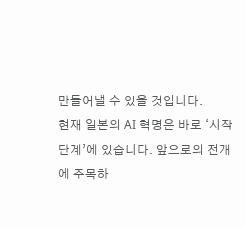만들어낼 수 있을 것입니다.
현재 일본의 AI 혁명은 바로 ‘시작 단계’에 있습니다. 앞으로의 전개에 주목하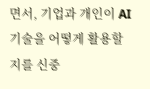면서, 기업과 개인이 AI 기술을 어떻게 활용할지를 신중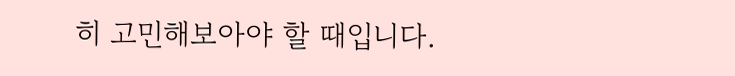히 고민해보아야 할 때입니다.